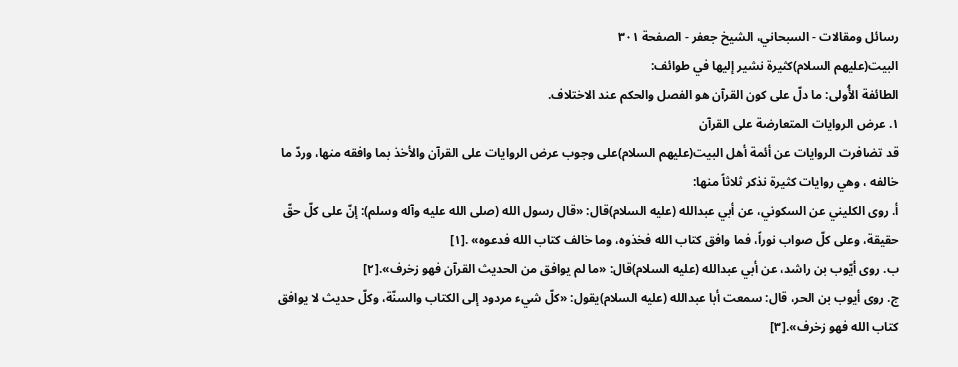رسائل ومقالات - السبحاني، الشيخ جعفر - الصفحة ٣٠١
البيت(عليهم السلام)كثيرة نشير إليها في طوائف:
الطائفة الأُولى: ما دلّ على كون القرآن هو الفصل والحكم عند الاختلاف.
١. عرض الروايات المتعارضة على القرآن
قد تضافرت الروايات عن أئمة أهل البيت(عليهم السلام)على وجوب عرض الروايات على القرآن والأخذ بما وافقه منها، وردّ ما خالفه ، وهي روايات كثيرة نذكر ثلاثاً منها:
أ. روى الكليني عن السكوني، عن أبي عبدالله (عليه السلام)قال: «قال رسول الله (صلى الله عليه وآله وسلم): إنّ على كلّ حقّ حقيقة، وعلى كلّ صواب نوراً، فما وافق كتاب الله فخذوه، وما خالف كتاب الله فدعوه» .[١]
ب. روى أيّوب بن راشد، عن أبي عبدالله (عليه السلام)قال: «ما لم يوافق من الحديث القرآن فهو زخرف».[٢]
ج. روى أيوب بن الحر، قال: سمعت أبا عبدالله (عليه السلام)يقول: «كلّ شيء مردود إلى الكتاب والسنّة، وكلّ حديث لا يوافق كتاب الله فهو زخرف».[٣]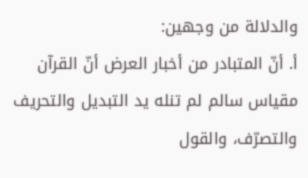والدلالة من وجهين:
أ. أنّ المتبادر من أخبار العرض أنّ القرآن مقياس سالم لم تنله يد التبديل والتحريف والتصرّف، والقول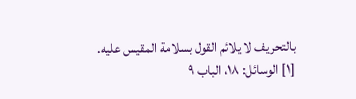بالتحريف لا يلائم القول بسلامة المقيس عليه.
[١] الوسائل: ١٨، الباب ٩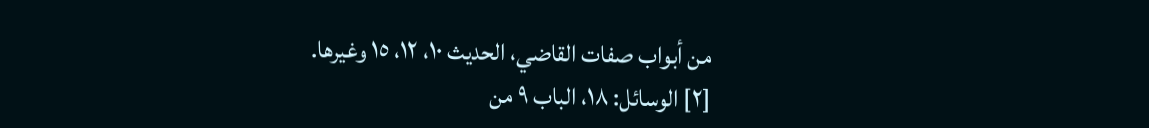من أبواب صفات القاضي، الحديث ١٠، ١٢، ١٥ وغيرها.
[٢] الوسائل: ١٨، الباب ٩ من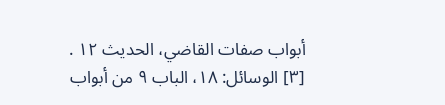أبواب صفات القاضي، الحديث ١٢ .
[٣] الوسائل: ١٨، الباب ٩ من أبواب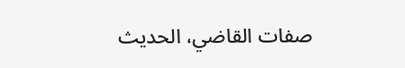صفات القاضي، الحديث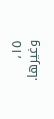١٥، وغيرها.